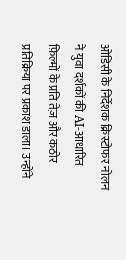ओडिसी के निर्देशक क्रिस्टोफर नोलन ने युवा दर्शकों की AI‑आधारित फ़िल्मों के प्रति तेज़ और कठोर प्रतिक्रिया पर प्रकाश डाला। उन्होंने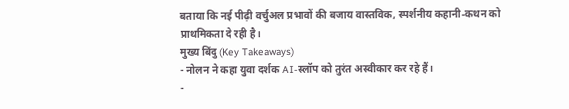बताया कि नई पीढ़ी वर्चुअल प्रभावों की बजाय वास्तविक, स्पर्शनीय कहानी‑कथन को प्राथमिकता दे रही है।
मुख्य बिंदु (Key Takeaways)
- नोलन ने कहा युवा दर्शक AI‑स्लॉप को तुरंत अस्वीकार कर रहे हैं।
-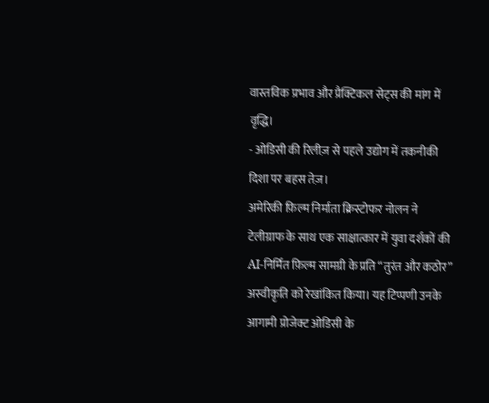वास्तविक प्रभाव और प्रैक्टिकल सेट्स की मांग में वृद्धि।
- ओडिसी की रिलीज़ से पहले उद्योग में तकनीकी दिशा पर बहस तेज़।
अमेरिकी फ़िल्म निर्माता क्रिस्टोफर नोलन ने टेलीग्राफ के साथ एक साक्षात्कार में युवा दर्शकों की AI‑निर्मित फ़िल्म सामग्री के प्रति “तुरंत और कठोर” अस्वीकृति को रेखांकित किया। यह टिप्पणी उनके आगामी प्रोजेक्ट ओडिसी के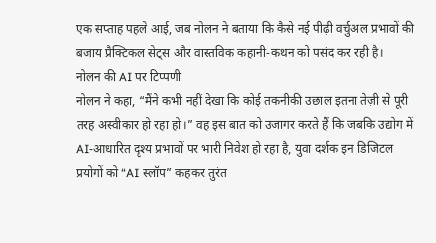एक सप्ताह पहले आई, जब नोलन ने बताया कि कैसे नई पीढ़ी वर्चुअल प्रभावों की बजाय प्रैक्टिकल सेट्स और वास्तविक कहानी‑कथन को पसंद कर रही है।
नोलन की AI पर टिप्पणी
नोलन ने कहा, “मैंने कभी नहीं देखा कि कोई तकनीकी उछाल इतना तेज़ी से पूरी तरह अस्वीकार हो रहा हो।” वह इस बात को उजागर करते हैं कि जबकि उद्योग में AI‑आधारित दृश्य प्रभावों पर भारी निवेश हो रहा है, युवा दर्शक इन डिजिटल प्रयोगों को “AI स्लॉप” कहकर तुरंत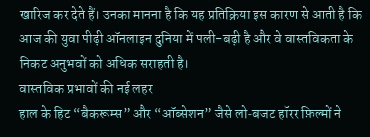खारिज कर देते हैं। उनका मानना है कि यह प्रतिक्रिया इस कारण से आती है कि आज की युवा पीढ़ी ऑनलाइन दुनिया में पली-बढ़ी है और वे वास्तविकता के निकट अनुभवों को अधिक सराहती है।
वास्तविक प्रभावों की नई लहर
हाल के हिट “बैकरूम्स” और “ऑब्सेशन” जैसे लो‑बजट हॉरर फ़िल्मों ने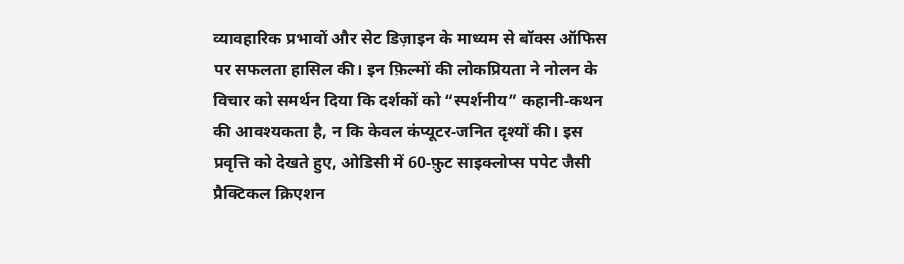व्यावहारिक प्रभावों और सेट डिज़ाइन के माध्यम से बॉक्स ऑफिस पर सफलता हासिल की। इन फ़िल्मों की लोकप्रियता ने नोलन के विचार को समर्थन दिया कि दर्शकों को “स्पर्शनीय” कहानी‑कथन की आवश्यकता है, न कि केवल कंप्यूटर‑जनित दृश्यों की। इस प्रवृत्ति को देखते हुए, ओडिसी में 60‑फ़ुट साइक्लोप्स पपेट जैसी प्रैक्टिकल क्रिएशन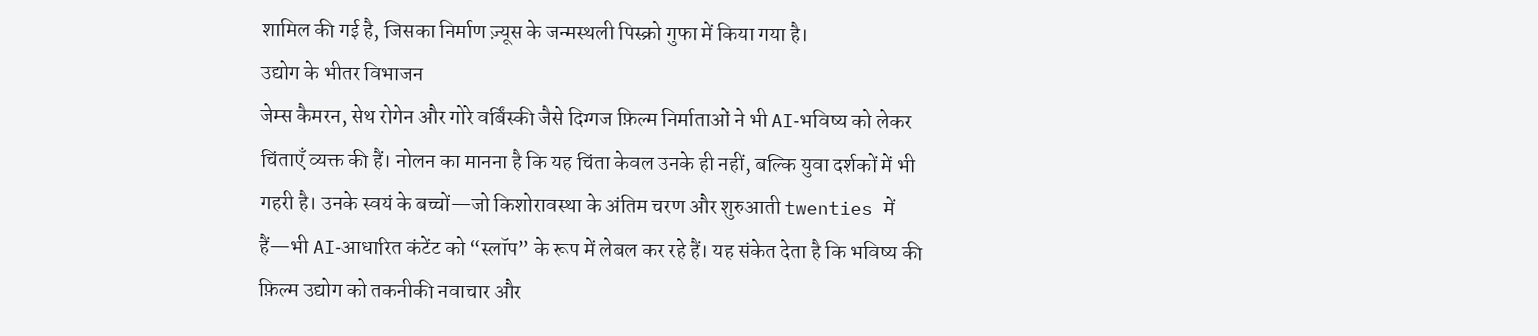शामिल की गई है, जिसका निर्माण ज़्यूस के जन्मस्थली पिस्क्रो गुफा में किया गया है।
उद्योग के भीतर विभाजन
जेम्स कैमरन, सेथ रोगेन और गोरे वर्बिंस्की जैसे दिग्गज फ़िल्म निर्माताओं ने भी AI‑भविष्य को लेकर चिंताएँ व्यक्त की हैं। नोलन का मानना है कि यह चिंता केवल उनके ही नहीं, बल्कि युवा दर्शकों में भी गहरी है। उनके स्वयं के बच्चों—जो किशोरावस्था के अंतिम चरण और शुरुआती twenties में हैं—भी AI‑आधारित कंटेंट को “स्लॉप” के रूप में लेबल कर रहे हैं। यह संकेत देता है कि भविष्य की फ़िल्म उद्योग को तकनीकी नवाचार और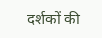दर्शकों की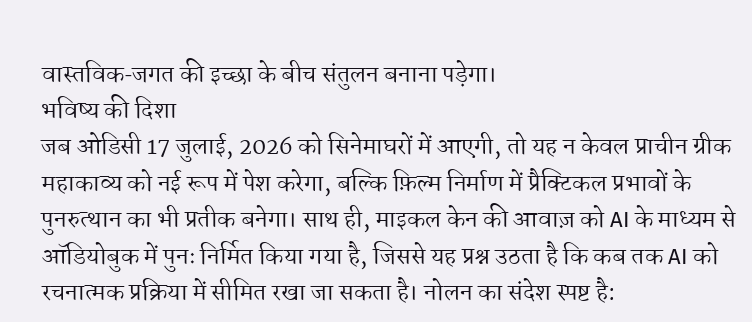वास्तविक‑जगत की इच्छा के बीच संतुलन बनाना पड़ेगा।
भविष्य की दिशा
जब ओडिसी 17 जुलाई, 2026 को सिनेमाघरों में आएगी, तो यह न केवल प्राचीन ग्रीक महाकाव्य को नई रूप में पेश करेगा, बल्कि फ़िल्म निर्माण में प्रैक्टिकल प्रभावों के पुनरुत्थान का भी प्रतीक बनेगा। साथ ही, माइकल केन की आवाज़ को AI के माध्यम से ऑडियोबुक में पुनः निर्मित किया गया है, जिससे यह प्रश्न उठता है कि कब तक AI को रचनात्मक प्रक्रिया में सीमित रखा जा सकता है। नोलन का संदेश स्पष्ट है: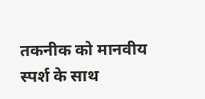तकनीक को मानवीय स्पर्श के साथ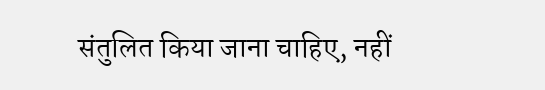संतुलित किया जाना चाहिए, नहीं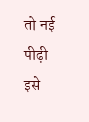तो नई पीढ़ी इसे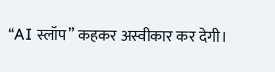“AI स्लॉप” कहकर अस्वीकार कर देगी।